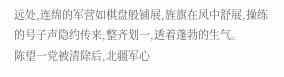远处,连绵的军营如棋盘般铺展,旌旗在风中舒展,操练的号子声隐约传来,整齐划一,透着蓬勃的生气。
陈望一党被清除后,北疆军心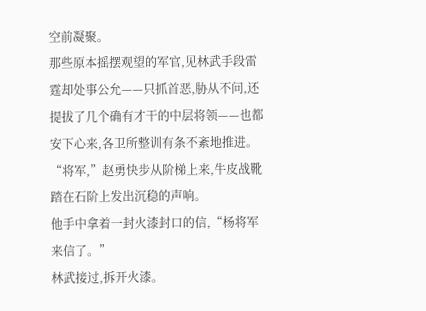空前凝聚。
那些原本摇摆观望的军官,见林武手段雷霆却处事公允——只抓首恶,胁从不问,还提拔了几个确有才干的中层将领——也都安下心来,各卫所整训有条不紊地推进。
“将军,”赵勇快步从阶梯上来,牛皮战靴踏在石阶上发出沉稳的声响。
他手中拿着一封火漆封口的信,“杨将军来信了。”
林武接过,拆开火漆。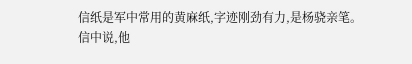信纸是军中常用的黄麻纸,字迹刚劲有力,是杨骁亲笔。
信中说,他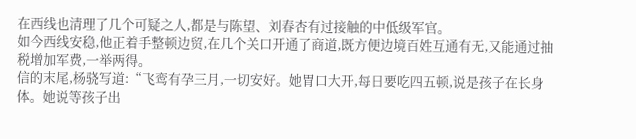在西线也清理了几个可疑之人,都是与陈望、刘春杏有过接触的中低级军官。
如今西线安稳,他正着手整顿边贸,在几个关口开通了商道,既方便边境百姓互通有无,又能通过抽税增加军费,一举两得。
信的末尾,杨骁写道:“飞鸾有孕三月,一切安好。她胃口大开,每日要吃四五顿,说是孩子在长身体。她说等孩子出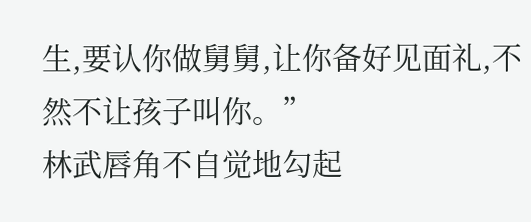生,要认你做舅舅,让你备好见面礼,不然不让孩子叫你。”
林武唇角不自觉地勾起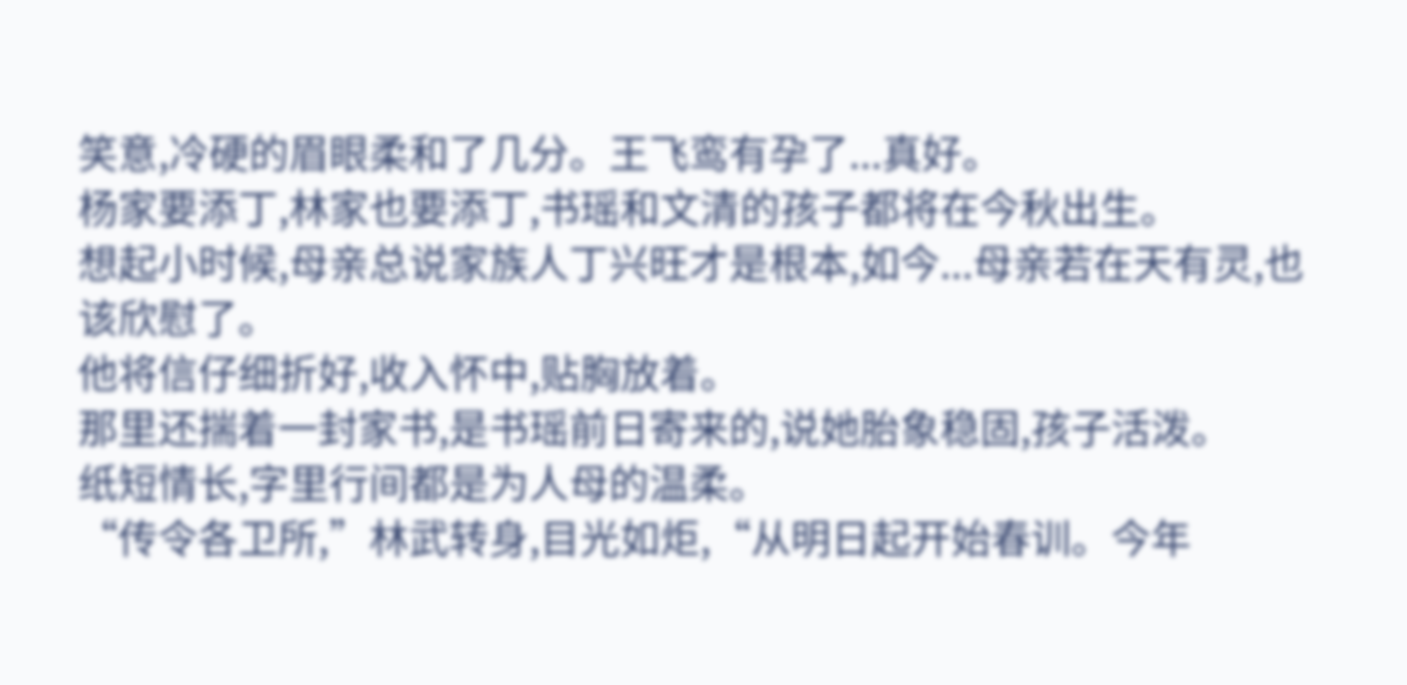笑意,冷硬的眉眼柔和了几分。王飞鸾有孕了...真好。
杨家要添丁,林家也要添丁,书瑶和文清的孩子都将在今秋出生。
想起小时候,母亲总说家族人丁兴旺才是根本,如今...母亲若在天有灵,也该欣慰了。
他将信仔细折好,收入怀中,贴胸放着。
那里还揣着一封家书,是书瑶前日寄来的,说她胎象稳固,孩子活泼。
纸短情长,字里行间都是为人母的温柔。
“传令各卫所,”林武转身,目光如炬,“从明日起开始春训。今年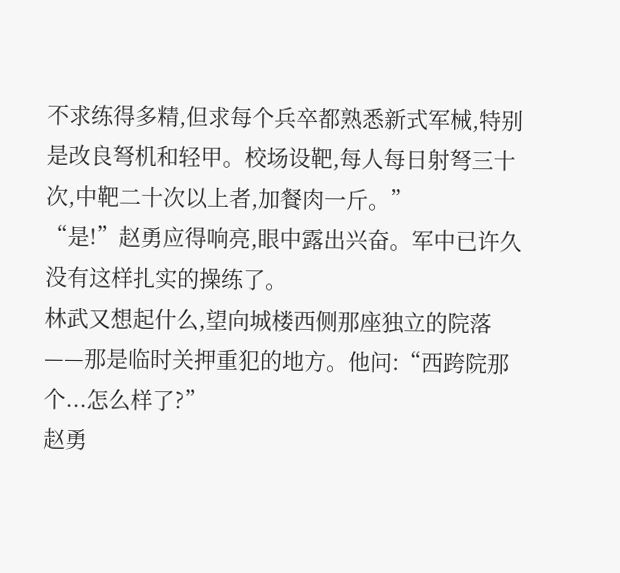不求练得多精,但求每个兵卒都熟悉新式军械,特别是改良弩机和轻甲。校场设靶,每人每日射弩三十次,中靶二十次以上者,加餐肉一斤。”
“是!”赵勇应得响亮,眼中露出兴奋。军中已许久没有这样扎实的操练了。
林武又想起什么,望向城楼西侧那座独立的院落——那是临时关押重犯的地方。他问:“西跨院那个...怎么样了?”
赵勇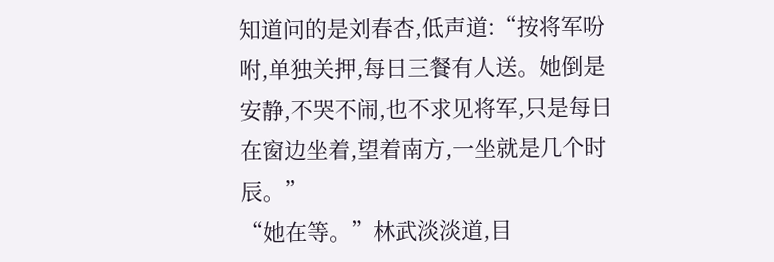知道问的是刘春杏,低声道:“按将军吩咐,单独关押,每日三餐有人送。她倒是安静,不哭不闹,也不求见将军,只是每日在窗边坐着,望着南方,一坐就是几个时辰。”
“她在等。”林武淡淡道,目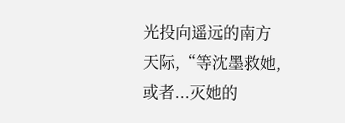光投向遥远的南方天际,“等沈墨救她,或者...灭她的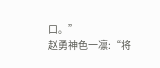口。”
赵勇神色一凛:“将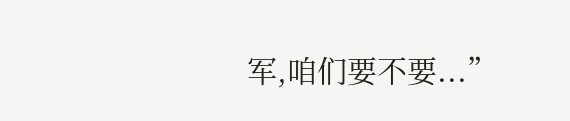军,咱们要不要...”